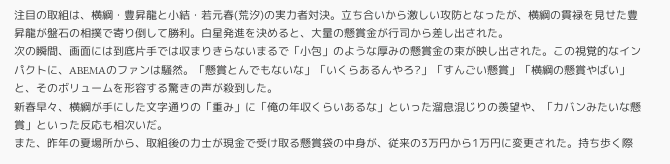注目の取組は、横綱・豊昇龍と小結・若元春(荒汐)の実力者対決。立ち合いから激しい攻防となったが、横綱の貫禄を見せた豊昇龍が盤石の相撲で寄り倒して勝利。白星発進を決めると、大量の懸賞金が行司から差し出された。
次の瞬間、画面には到底片手では収まりきらないまるで「小包」のような厚みの懸賞金の束が映し出された。この視覚的なインパクトに、ABEMAのファンは騒然。「懸賞とんでもないな」「いくらあるんやろ?」「すんごい懸賞」「横綱の懸賞やばい」と、そのボリュームを形容する驚きの声が殺到した。
新春早々、横綱が手にした文字通りの「重み」に「俺の年収くらいあるな」といった溜息混じりの羨望や、「カバンみたいな懸賞」といった反応も相次いだ。
また、昨年の夏場所から、取組後の力士が現金で受け取る懸賞袋の中身が、従来の3万円から1万円に変更された。持ち歩く際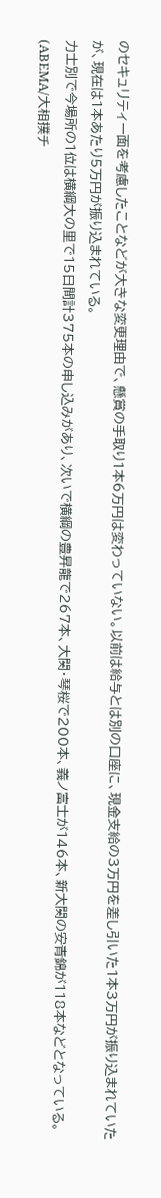のセキュリティー面を考慮したことなどが大きな変更理由で、懸賞の手取り1本6万円は変わっていない。以前は給与とは別の口座に、現金支給の3万円を差し引いた1本3万円が振り込まれていたが、現在は1本あたり5万円が振り込まれている。
力士別で今場所の1位は横綱大の里で15日間計375本の申し込みがあり、次いで横綱の豊昇龍で267本、大関・琴桜で200本、義ノ富士が146本、新大関の安青錦が118本などとなっている。(ABEMA/大相撲チ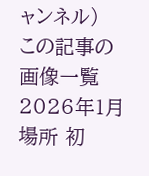ャンネル)
この記事の画像一覧2026年1月場所 初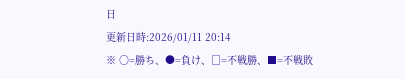日
更新日時:2026/01/11 20:14
※ ○=勝ち、●=負け、□=不戦勝、■=不戦敗